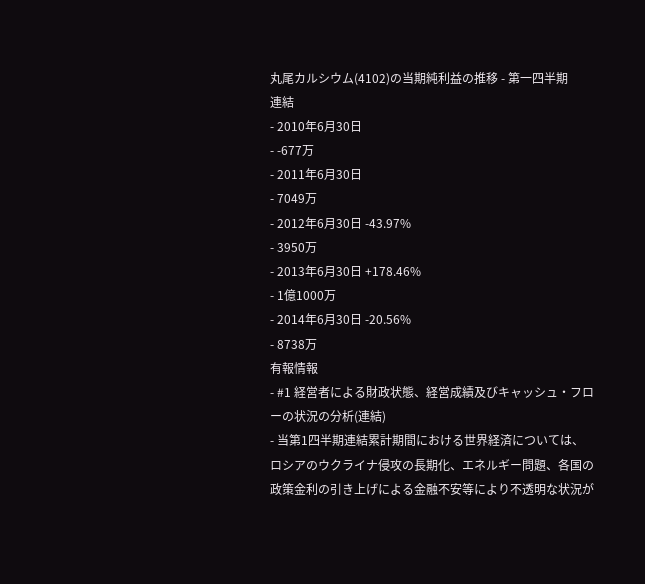丸尾カルシウム(4102)の当期純利益の推移 - 第一四半期
連結
- 2010年6月30日
- -677万
- 2011年6月30日
- 7049万
- 2012年6月30日 -43.97%
- 3950万
- 2013年6月30日 +178.46%
- 1億1000万
- 2014年6月30日 -20.56%
- 8738万
有報情報
- #1 経営者による財政状態、経営成績及びキャッシュ・フローの状況の分析(連結)
- 当第1四半期連結累計期間における世界経済については、ロシアのウクライナ侵攻の長期化、エネルギー問題、各国の政策金利の引き上げによる金融不安等により不透明な状況が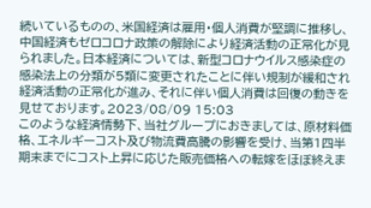続いているものの、米国経済は雇用・個人消費が堅調に推移し、中国経済もゼロコロナ政策の解除により経済活動の正常化が見られました。日本経済については、新型コロナウイルス感染症の感染法上の分類が5類に変更されたことに伴い規制が緩和され経済活動の正常化が進み、それに伴い個人消費は回復の動きを見せております。2023/08/09 15:03
このような経済情勢下、当社グループにおきましては、原材料価格、エネルギーコスト及び物流費高騰の影響を受け、当第1四半期末までにコスト上昇に応じた販売価格への転嫁をほぼ終えま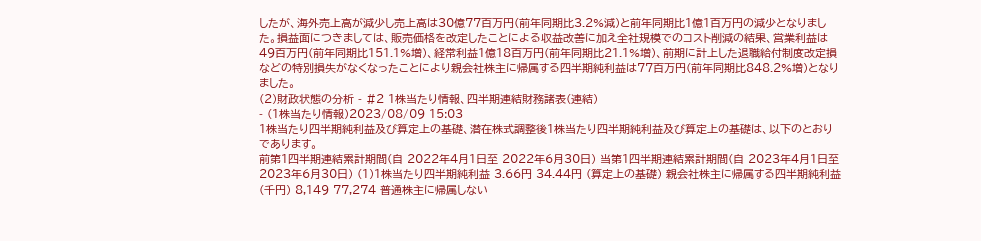したが、海外売上高が減少し売上高は30億77百万円(前年同期比3.2%減)と前年同期比1億1百万円の減少となりました。損益面につきましては、販売価格を改定したことによる収益改善に加え全社規模でのコスト削減の結果、営業利益は49百万円(前年同期比151.1%増)、経常利益1億18百万円(前年同期比21.1%増)、前期に計上した退職給付制度改定損などの特別損失がなくなったことにより親会社株主に帰属する四半期純利益は77百万円(前年同期比848.2%増)となりました。
(2)財政状態の分析 - #2 1株当たり情報、四半期連結財務諸表(連結)
- (1株当たり情報)2023/08/09 15:03
1株当たり四半期純利益及び算定上の基礎、潜在株式調整後1株当たり四半期純利益及び算定上の基礎は、以下のとおりであります。
前第1四半期連結累計期間(自 2022年4月1日至 2022年6月30日) 当第1四半期連結累計期間(自 2023年4月1日至 2023年6月30日) (1)1株当たり四半期純利益 3.66円 34.44円 (算定上の基礎) 親会社株主に帰属する四半期純利益(千円) 8,149 77,274 普通株主に帰属しない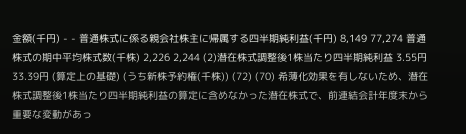金額(千円) - - 普通株式に係る親会社株主に帰属する四半期純利益(千円) 8,149 77,274 普通株式の期中平均株式数(千株) 2,226 2,244 (2)潜在株式調整後1株当たり四半期純利益 3.55円 33.39円 (算定上の基礎) (うち新株予約権(千株)) (72) (70) 希薄化効果を有しないため、潜在株式調整後1株当たり四半期純利益の算定に含めなかった潜在株式で、前連結会計年度末から重要な変動があっ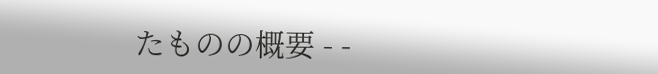たものの概要 - -